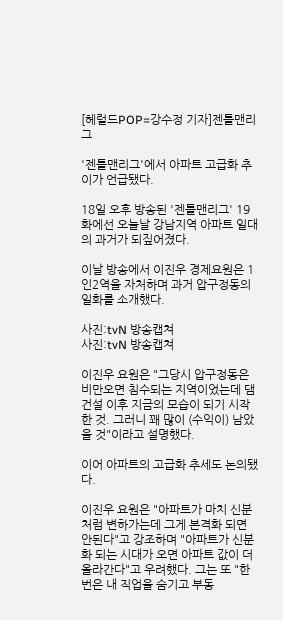[헤럴드POP=강수정 기자]젠틀맨리그

'젠틀맨리그'에서 아파트 고급화 추이가 언급됐다.

18일 오후 방송된 '젠틀맨리그' 19화에선 오늘날 강남지역 아파트 일대의 과거가 되짚어졌다.

이날 방송에서 이진우 경제요원은 1인2역을 자처하며 과거 압구정동의 일화를 소개했다.

사진:tvN 방송캡쳐
사진:tvN 방송캡쳐

이진우 요원은 "그당시 압구정동은 비만오면 침수되는 지역이었는데 댐 건설 이후 지금의 모습이 되기 시작한 것. 그러니 꽤 많이 (수익이) 남았을 것"이라고 설명했다.

이어 아파트의 고급화 추세도 논의됐다.

이진우 요원은 "아파트가 마치 신분처럼 변하가는데 그게 본격화 되면 안된다"고 강조하며 "아파트가 신분화 되는 시대가 오면 아파트 값이 더 올라간다"고 우려했다. 그는 또 "한번은 내 직업을 숨기고 부동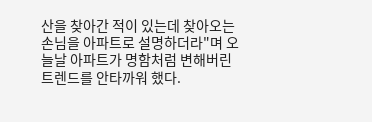산을 찾아간 적이 있는데 찾아오는 손님을 아파트로 설명하더라"며 오늘날 아파트가 명함처럼 변해버린 트렌드를 안타까워 했다.